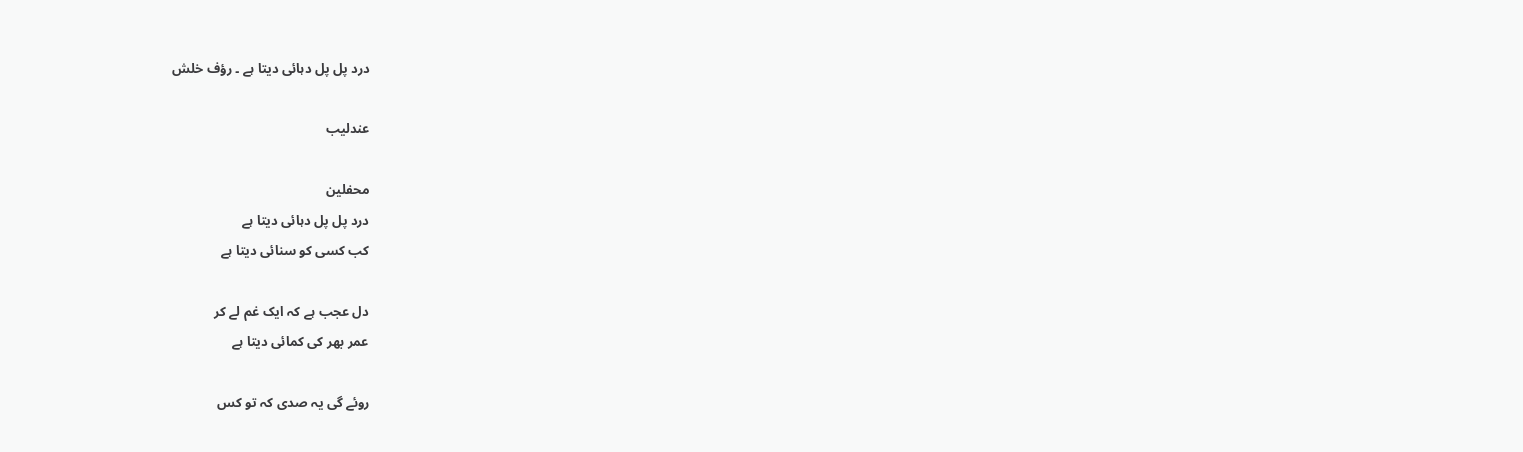درد پل پل دہائی دیتا ہے ۔ رؤف خلش

عندلیب

محفلین
درد پل پل دہائی دیتا ہے
کب کسی کو سنائی دیتا ہے

دل عجب ہے کہ ایک غم لے کر
عمر بھر کی کمائی دیتا ہے

روئے گی یہ صدی کہ تو کس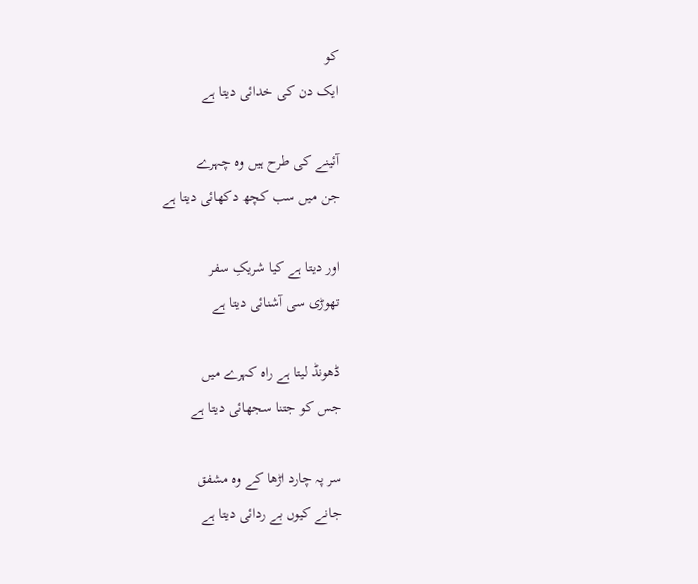کو
ایک دن کی خدائی دیتا ہے

آئینے کی طرح ہیں وہ چہرے
جن میں سب کچھ دکھائی دیتا ہے

اور دیتا ہے کیا شریکِ سفر
تھوڑی سی آشنائی دیتا ہے

ڈھونڈ لیتا ہے راہ کہرے میں
جس کو جتنا سجھائی دیتا ہے

سر پہ چارد اڑھا کے وہ مشفق
جانے کیوں بے ردائی دیتا ہے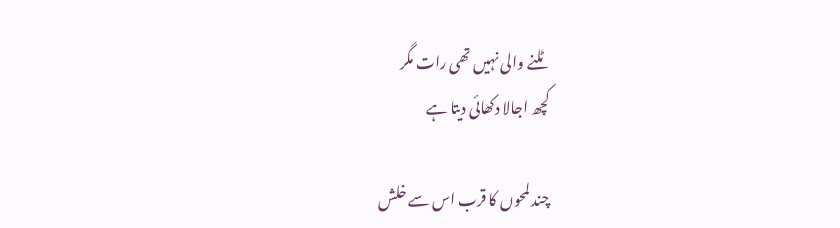ٹلنے والی نہیں تھی رات مگر
کچھ اجالا دکھائی دیتا ہے

چند لمحوں کا قرب اس سے خلش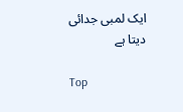ایک لمبی جدائی دیتا ہے

Top